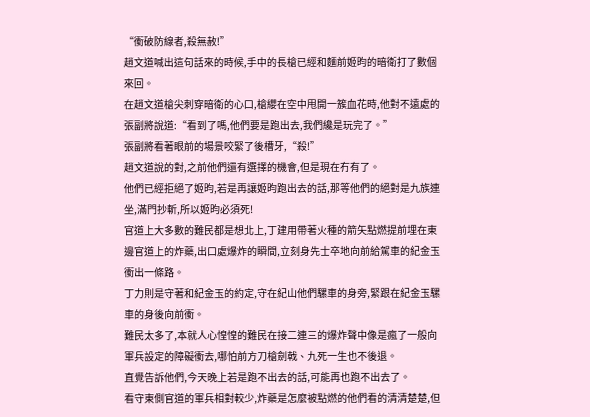“衝破防線者,殺無赦!”
趙文道喊出這句話來的時候,手中的長槍已經和麵前姬昀的暗衛打了數個來回。
在趙文道槍尖刺穿暗衛的心口,槍纓在空中甩開一簇血花時,他對不遠處的張副將說道:“看到了嗎,他們要是跑出去,我們纔是玩完了。”
張副將看著眼前的場景咬緊了後槽牙,“殺!”
趙文道說的對,之前他們還有選擇的機會,但是現在冇有了。
他們已經拒絕了姬昀,若是再讓姬昀跑出去的話,那等他們的絕對是九族連坐,滿門抄斬,所以姬昀必須死!
官道上大多數的難民都是想北上,丁建用帶著火種的箭矢點燃提前埋在東邊官道上的炸藥,出口處爆炸的瞬間,立刻身先士卒地向前給駕車的紀金玉衝出一條路。
丁力則是守著和紀金玉的約定,守在紀山他們騾車的身旁,緊跟在紀金玉騾車的身後向前衝。
難民太多了,本就人心惶惶的難民在接二連三的爆炸聲中像是瘋了一般向軍兵設定的障礙衝去,哪怕前方刀槍劍戟、九死一生也不後退。
直覺告訴他們,今天晚上若是跑不出去的話,可能再也跑不出去了。
看守東側官道的軍兵相對較少,炸藥是怎麼被點燃的他們看的清清楚楚,但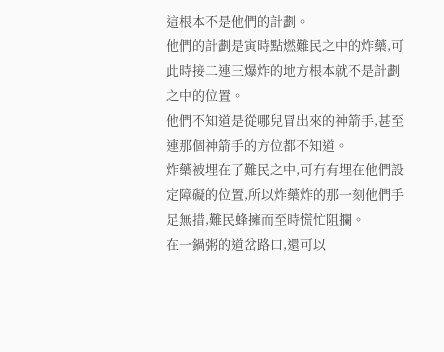這根本不是他們的計劃。
他們的計劃是寅時點燃難民之中的炸藥,可此時接二連三爆炸的地方根本就不是計劃之中的位置。
他們不知道是從哪兒冒出來的神箭手,甚至連那個神箭手的方位都不知道。
炸藥被埋在了難民之中,可冇有埋在他們設定障礙的位置,所以炸藥炸的那一刻他們手足無措,難民蜂擁而至時慌忙阻攔。
在一鍋粥的道岔路口,還可以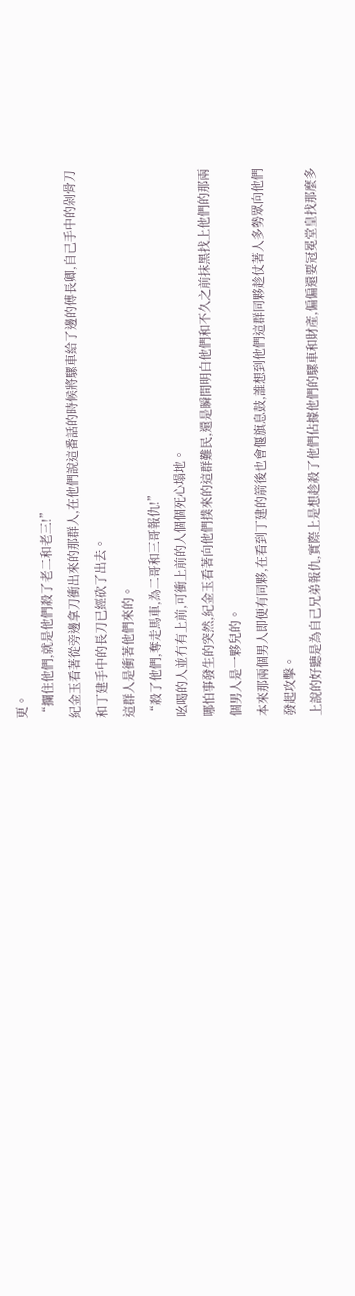更。
“攔住他們,就是他們殺了老二和老三!”
紀金玉看著從旁邊拿刀衝出來的那群人,在他們說這番話的時候將騾車給了邊的傅長卿,自己手中的剁骨刀和丁建手中的長刀已經砍了出去。
這群人是衝著他們來的。
“殺了他們,奪走馬車,為二哥和三哥報仇!”
吆喝的人並冇有上前,可衝上前的人個個死心塌地。
哪怕事發生的突然,紀金玉看著向他們撲來的這群難民,還是瞬間明白他們和不久之前抹黑找上他們的那兩個男人是一夥兒的。
本來那兩個男人即便有同夥,在看到丁建的箭後也會偃旗息鼓,誰想到他們這群同夥趁仗著人多勢眾向他們發起攻擊。
上說的好聽是為自己兄弟報仇,實際上是想趁殺了他們佔據他們的騾車和財產,偏偏還要冠冕堂皇找那麼多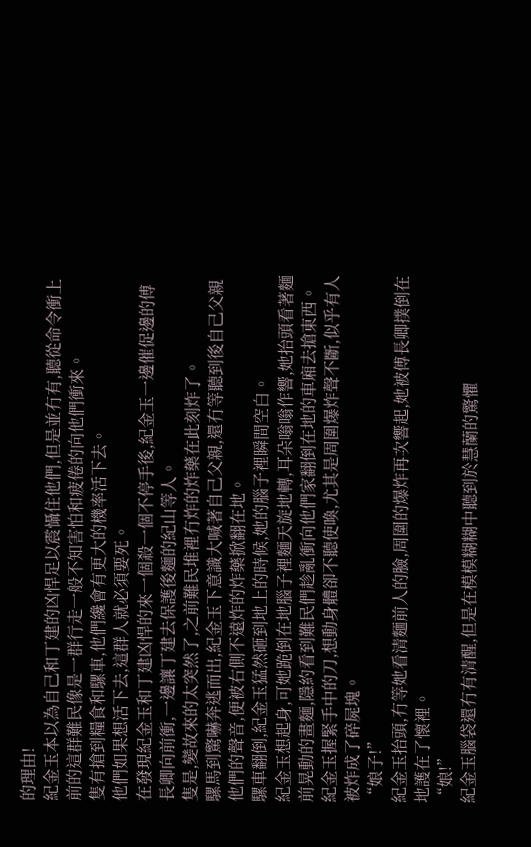的理由!
紀金玉本以為自己和丁建的凶悍足以震懾住他們,但是並冇有,聽從命令衝上前的這群難民像是一群行走一般不知害怕和疲倦的向他們衝來。
隻有搶到糧食和騾車,他們纔會有更大的機率活下去。
他們如果想活下去,這群人就必須要死。
在發現紀金玉和丁建凶悍的來一個殺一個不停手後,紀金玉一邊催促邊的傅長卿向前衝,一邊讓丁建去保護後麵的紀山等人。
隻是,變故來的太突然了,之前難民堆裡冇炸的炸藥在此刻炸了。
騾馬到驚嚇奔逃而出,紀金玉下意識大喊著自己父親,還冇等聽到後自己父親他們的聲音,便被右側不遠炸的炸藥掀翻在地。
騾車翻倒,紀金玉猛然砸到地上的時候,她的腦子裡瞬間空白。
紀金玉想起身,可她跪倒在地腦子裡麵天旋地轉,耳朵嗡嗡作響,她抬頭看著麵前晃動的畫麵,隱約看到難民們趁亂衝向他們家翻倒在地的車廂去搶東西。
紀金玉握緊手中的刀,想動身體卻不聽使喚,尤其是周圍爆炸聲不斷,似乎有人被炸成了碎屍塊。
“娘子!”
紀金玉抬頭,冇等她看清麵前人的臉,周圍的爆炸再次響起,她被傅長卿撲倒在地護在了懷裡。
“娘!”
紀金玉腦袋還冇有清醒,但是在模模糊糊中聽到於慧蘭的驚懼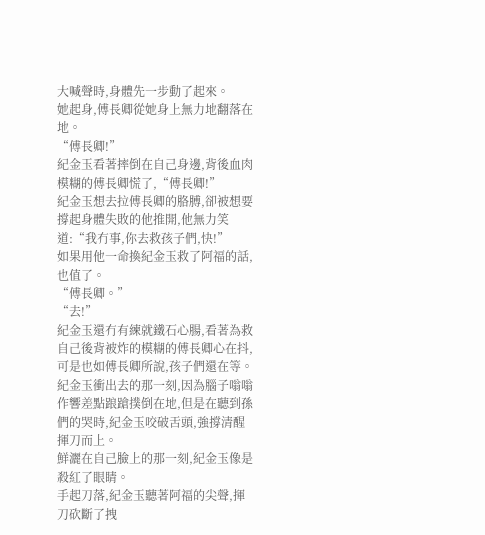大喊聲時,身體先一步動了起來。
她起身,傅長卿從她身上無力地翻落在地。
“傅長卿!”
紀金玉看著摔倒在自己身邊,背後血肉模糊的傅長卿慌了,“傅長卿!”
紀金玉想去拉傅長卿的胳膊,卻被想要撐起身體失敗的他推開,他無力笑道:“我冇事,你去救孩子們,快!”
如果用他一命換紀金玉救了阿福的話,也值了。
“傅長卿。”
“去!”
紀金玉還冇有練就鐵石心腸,看著為救自己後背被炸的模糊的傅長卿心在抖,可是也如傅長卿所說,孩子們還在等。
紀金玉衝出去的那一刻,因為腦子嗡嗡作響差點踉蹌撲倒在地,但是在聽到孫們的哭時,紀金玉咬破舌頭,強撐清醒揮刀而上。
鮮灑在自己臉上的那一刻,紀金玉像是殺紅了眼睛。
手起刀落,紀金玉聽著阿福的尖聲,揮刀砍斷了拽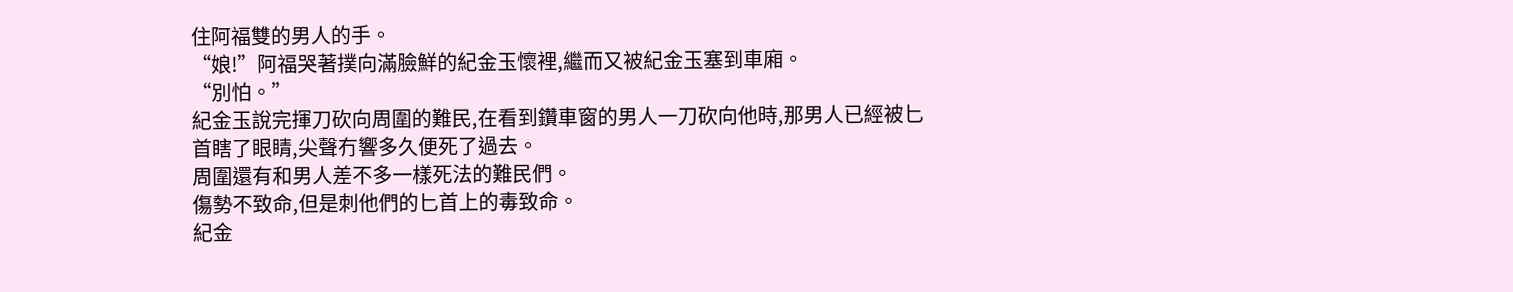住阿福雙的男人的手。
“娘!”阿福哭著撲向滿臉鮮的紀金玉懷裡,繼而又被紀金玉塞到車廂。
“別怕。”
紀金玉說完揮刀砍向周圍的難民,在看到鑽車窗的男人一刀砍向他時,那男人已經被匕首瞎了眼睛,尖聲冇響多久便死了過去。
周圍還有和男人差不多一樣死法的難民們。
傷勢不致命,但是刺他們的匕首上的毒致命。
紀金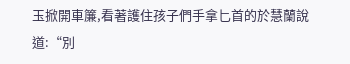玉掀開車簾,看著護住孩子們手拿匕首的於慧蘭說道:“別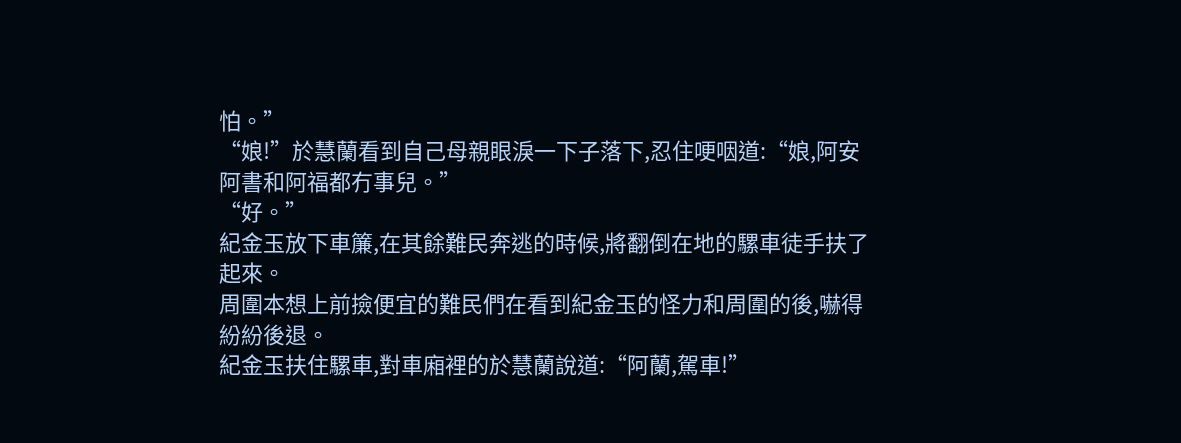怕。”
“娘!”於慧蘭看到自己母親眼淚一下子落下,忍住哽咽道:“娘,阿安阿書和阿福都冇事兒。”
“好。”
紀金玉放下車簾,在其餘難民奔逃的時候,將翻倒在地的騾車徒手扶了起來。
周圍本想上前撿便宜的難民們在看到紀金玉的怪力和周圍的後,嚇得紛紛後退。
紀金玉扶住騾車,對車廂裡的於慧蘭說道:“阿蘭,駕車!”